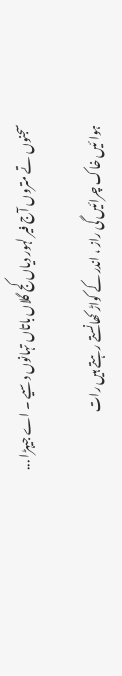سجنوں تے متروں آج فیر لہور دیاں کج گلاں باتاں تہانوں دسیے ۔ اے جیہڑا ...

ہوا ئیں خاک چرائیں گی راز ، اندر کے کواڑ کھانستے رہتے ہیں رات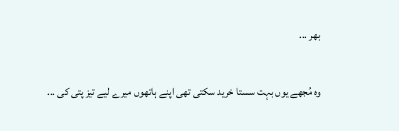بھر ...

وہ مُجھے یوں بہت سستا خرید سکتی تھی اپنے ہاتھوں میرے لیے تیز پتی کی ...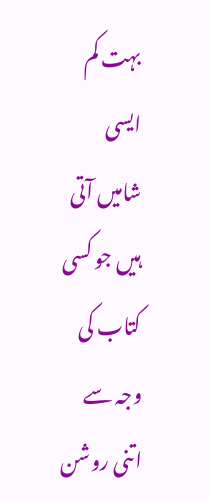بہت کم ایسی شامیں آتی ہیں جو کسی کتاب کی وجہ سے اتنی روشن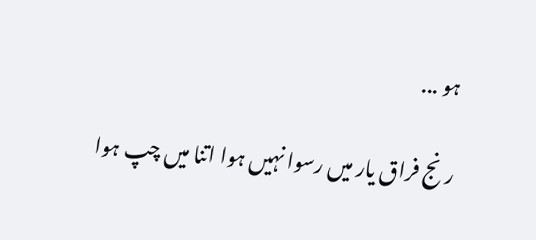ہو ...

رنج فراق یار میں رسوا نہیں ہوا اتنا میں چپ ہوا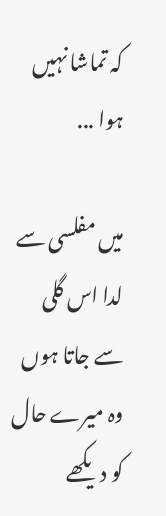کہ تماشا نہیں ہوا ...

میں مفلسی سے لدا اس گلی سے جاتا ہوں وہ میرے حال کو دیکھے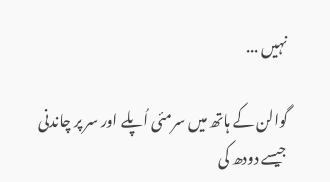نہیں ...

گوالن کے ہاتھ میں سرمئی اُپلے اور سر پر چاندنی جیسے دودھ کی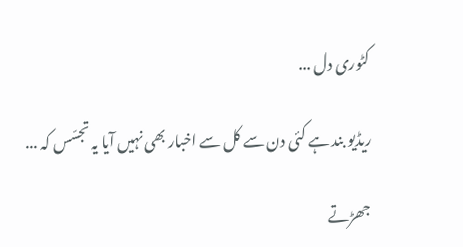کٹوری دل ...

ریڈیو بند ہے کئی دن سے کل سے اخبار بھی نہیں آیا یہ تجسّس کہ ...

جھڑتے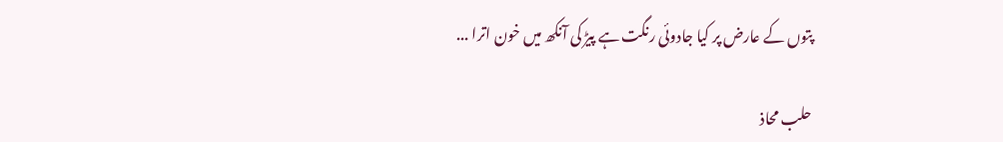پتوں کے عارض پر کیا جادوئی رنگت ہے پیڑ کی آنکھ میں خون اترا ...

حلب محاذ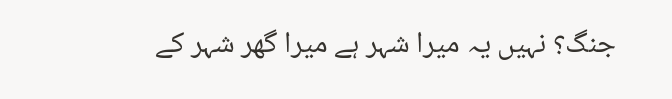جنگ؟ نہیں یہ میرا شہر ہے میرا گھر شہر کے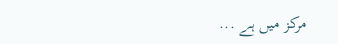مرکز میں ہے ...